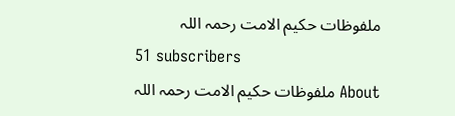ملفوظات حکیم الامت رحمہ اللہ
51 subscribers
About ملفوظات حکیم الامت رحمہ اللہ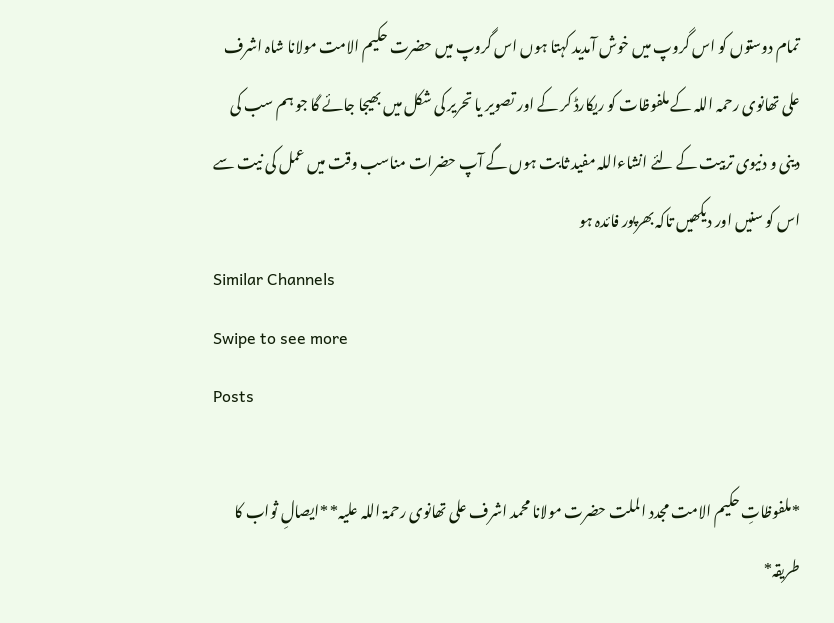تمام دوستوں کو اس گروپ میں خوش آمدید کہتا ہوں اس گروپ میں حضرت حکیم الامت مولانا شاہ اشرف علی تھانوی رحمہ اللہ کے ملفوظات کو ریکارڈ کر کے اور تصویر یا تحریر کی شکل میں بھیجا جائے گا جو ہم سب کی دینی و دنیوی تربیت کے لئے انشاءاللہ مفید ثابت ہوں گے آپ حضرات مناسب وقت میں عمل کی نیت سے اس کو سنیں اور دیکھیں تاکہ بھرپور فائدہ ہو
Similar Channels
Swipe to see more
Posts

*ملفوظاتِ حکیم الامت مجدد الملت حضرت مولانا محمد اشرف علی تھانوی رحمۃ اللہ علیہ* *ایصالِ ثواب کا طریقہ*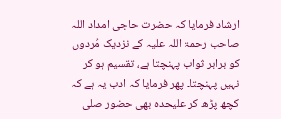ارشاد فرمایا کہ حضرت حاجی امداد اللہ صاحب رحمۃ اللہ علیہ کے نزدیک مُردوں کو برابر ثواب پہنچتا ہے، تقسیم ہو کر نہیں پہنچتا۔ پھر فرمایا کہ ادب یہ ہے کہ کچھ پڑھ کر علیحدہ بھی حضور صلی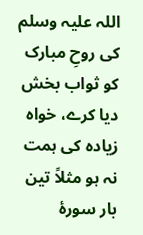اللہ علیہ وسلم کی روحِ مبارک کو ثواب بخش دیا کرے، خواہ زیادہ کی ہمت نہ ہو مثلاً تین بار سورۂ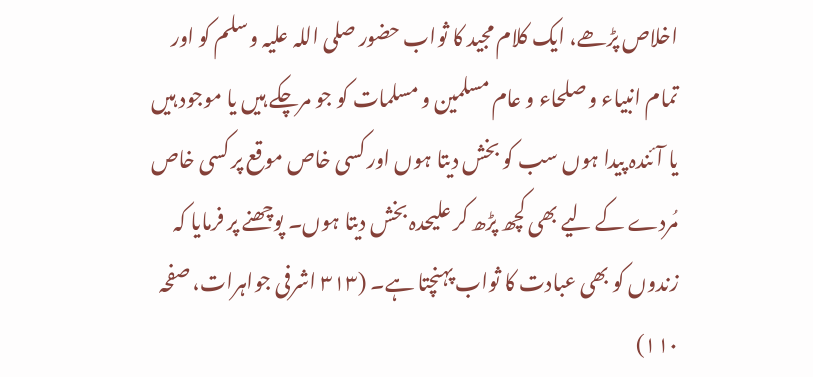اخلاص پڑھے، ایک کلام مجید کا ثواب حضور صلی اللہ علیہ وسلم کو اور تمام انبیاء و صلحاء و عام مسلمین و مسلمات کو جو مرچکے ہیں یا موجود ہیں یا آئندہ پیدا ہوں سب کو بخش دیتا ہوں اور کسی خاص موقع پر کسی خاص مُردے کے لیے بھی کچھ پڑھ کر علیحدہ بخش دیتا ہوں۔ پوچھنے پر فرمایا کہ زندوں کو بھی عبادت کا ثواب پہنچتا ہے۔ (۳۱۳ اشرفی جواہرات، صفحہ ۱۱۰)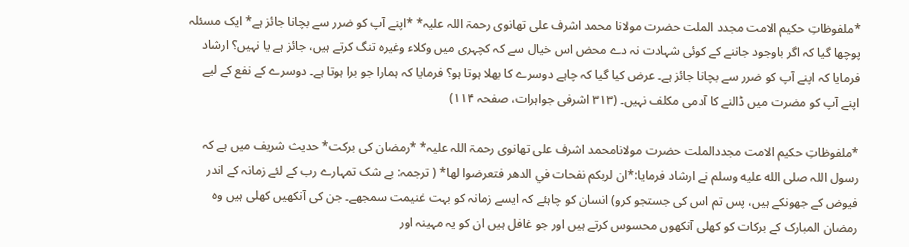*ملفوظاتِ حکیم الامت مجدد الملت حضرت مولانا محمد اشرف علی تھانوی رحمۃ اللہ علیہ* *اپنے آپ کو ضرر سے بچانا جائز ہے* ایک مسئلہ پوچھا گیا کہ اگر باوجود جاننے کے کوئی شہادت نہ دے محض اس خیال سے کہ کچہری میں وکلاء وغیرہ تنگ کرتے ہیں، جائز ہے یا نہیں؟ ارشاد فرمایا کہ اپنے آپ کو ضرر سے بچانا جائز ہے۔ عرض کیا گیا کہ چاہے دوسرے کا بھلا ہوتا ہو؟ فرمایا کہ ہمارا جو برا ہوتا ہے۔ دوسرے کے نفع کے لیے اپنے آپ کو مضرت میں ڈالنے کا آدمی مکلف نہیں۔ (۳۱۳ اشرفی جواہرات، صفحہ ۱۱۴)

*ملفوظاتِ حکیم الامت مجددالملت حضرت مولانامحمد اشرف علی تھانوی رحمۃ اللہ علیہ* *رمضان کی برکت* حدیث شریف میں ہے کہ رسول اللہ صلى الله عليه وسلم نے ارشاد فرمایا:*ان لربكم نفحات في الدهر فتعرضوا لها* ( ترجمہ: بے شک تمہارے رب کے لئے زمانہ کے اندر فیوض کے جھونکے ہیں، پس تم اس کی جستجو کرو) انسان کو چاہئے کہ ایسے زمانہ کو بہت غنیمت سمجھے۔ جن کی آنکھیں کھلی ہیں وہ رمضان المبارک کے برکات کو کھلی آنکھوں محسوس کرتے ہیں اور جو غافل ہیں ان کو یہ مہینہ اور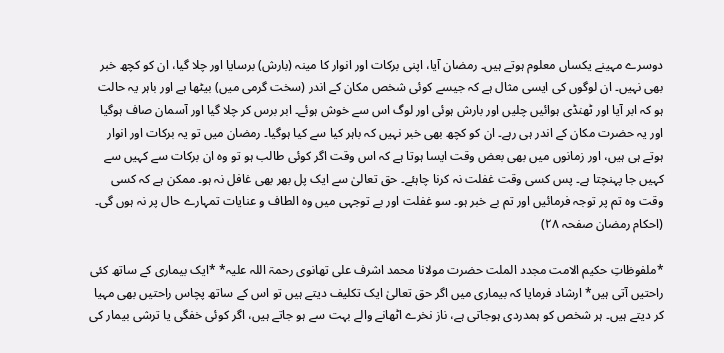دوسرے مہینے یکساں معلوم ہوتے ہیں۔ رمضان آیا، اپنی برکات اور انوار کا مینہ (بارش) برسایا اور چلا گیا، ان کو کچھ خبر بھی نہیں۔ ان لوگوں کی ایسی مثال ہے کہ جیسے کوئی شخص مکان کے اندر (سخت گرمی میں) بیٹھا ہے اور باہر یہ حالت ہو کہ ابر آیا اور ٹھنڈی ہوائیں چلیں اور بارش ہوئی اور لوگ اس سے خوش ہوئے۔ ابر برس کر چلا گیا اور آسمان صاف ہوگیا اور یہ حضرت مکان کے اندر ہی رہے۔ ان کو کچھ بھی خبر نہیں کہ باہر کیا سے کیا ہوگیا۔ رمضان میں تو یہ برکات اور انوار ہوتے ہی ہیں، اور زمانوں میں بھی بعض وقت ایسا ہوتا ہے کہ اس وقت اگر کوئی طالب ہو تو وہ ان برکات سے کہیں سے کہیں جا پہنچتا ہے۔ پس کسی وقت غفلت نہ کرنا چاہئے۔ حق تعالیٰ سے ایک پل بھر بھی غافل نہ ہو۔ ممکن ہے کہ کسی وقت وہ تم پر توجہ فرمائیں اور تم بے خبر ہو۔ سو غفلت اور بے توجہی میں وہ الطاف و عنایات تمہارے حال پر نہ ہوں گی۔ (احکام رمضان صفحہ ۲۸)

*ملفوظاتِ حکیم الامت مجدد الملت حضرت مولانا محمد اشرف علی تھانوی رحمۃ اللہ علیہ* *ایک بیماری کے ساتھ کئی راحتیں آتی ہیں* ارشاد فرمایا کہ بیماری میں اگر حق تعالیٰ ایک تکلیف دیتے ہیں تو اس کے ساتھ پچاس راحتیں بھی مہیا کر دیتے ہیں۔ ہر شخص کو ہمدردی ہوجاتی ہے، ناز نخرے اٹھانے والے بہت سے ہو جاتے ہیں، اگر کوئی خفگی یا ترشی بیمار کی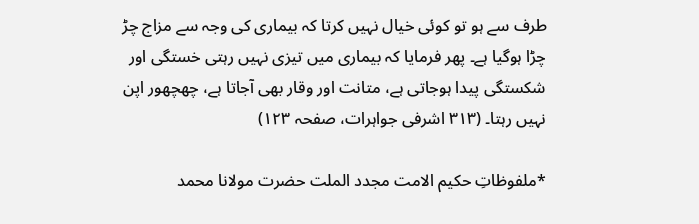طرف سے ہو تو کوئی خیال نہیں کرتا کہ بیماری کی وجہ سے مزاج چڑ چڑا ہوگیا ہے۔ پھر فرمایا کہ بیماری میں تیزی نہیں رہتی خستگی اور شکستگی پیدا ہوجاتی ہے، متانت اور وقار بھی آجاتا ہے، چھچھور اپن نہیں رہتا۔ (۳۱۳ اشرفی جواہرات، صفحہ ۱۲۳)

*ملفوظاتِ حکیم الامت مجدد الملت حضرت مولانا محمد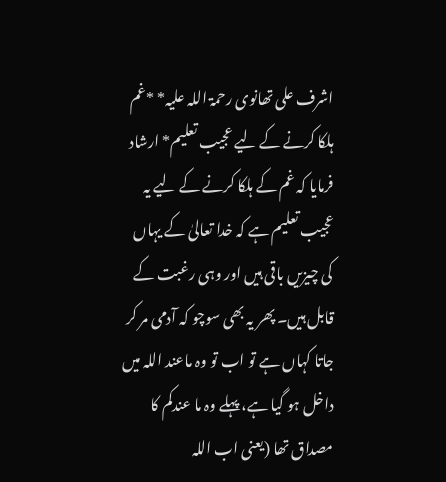اشرف علی تھانوی رحمۃ اللہ علیہ* *غم ہلکا کرنے کے لیے عجیب تعلیم* ارشاد فرمایا کہ غم کے ہلکا کرنے کے لیے یہ عجیب تعلیم ہے کہ خدا تعالیٰ کے یہاں کی چیزیں باقی ہیں اور وہی رغبت کے قابل ہیں۔ پھر یہ بھی سوچو کہ آدمی مر کر جاتا کہاں ہے تو اب تو وہ ماعند اللہ میں داخل ہو گیا ہے، پہلے وہ ما عندکم کا مصداق تھا (یعنی اب اللہ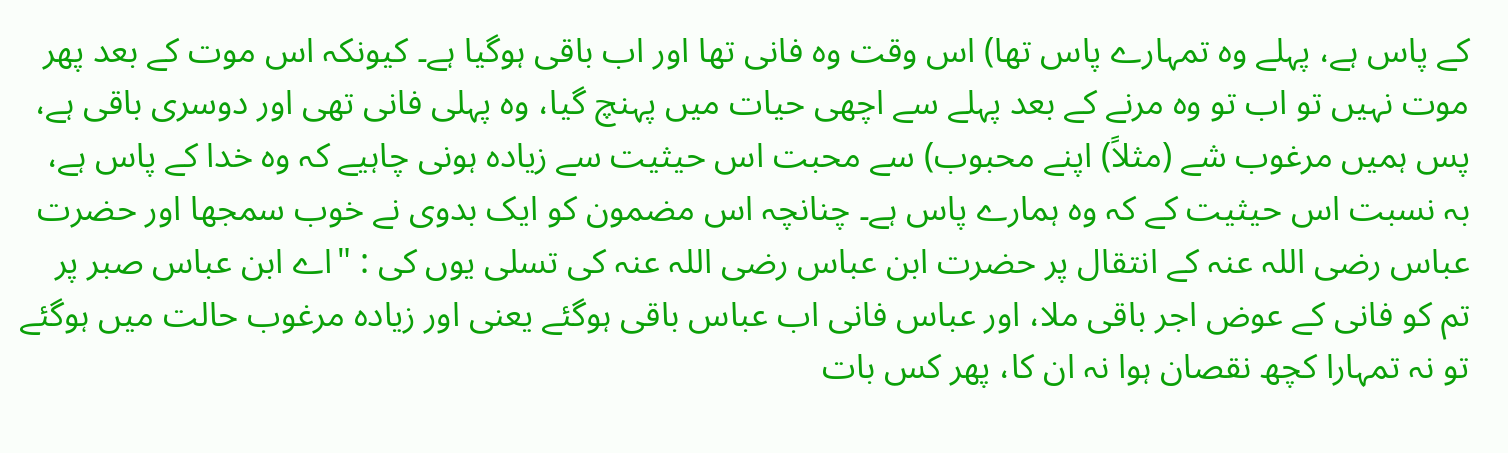کے پاس ہے، پہلے وہ تمہارے پاس تھا) اس وقت وہ فانی تھا اور اب باقی ہوگیا ہے۔ کیونکہ اس موت کے بعد پھر موت نہیں تو اب تو وہ مرنے کے بعد پہلے سے اچھی حیات میں پہنچ گیا، وہ پہلی فانی تھی اور دوسری باقی ہے، پس ہمیں مرغوب شے (مثلاً) اپنے محبوب) سے محبت اس حیثیت سے زیادہ ہونی چاہیے کہ وہ خدا کے پاس ہے، بہ نسبت اس حیثیت کے کہ وہ ہمارے پاس ہے۔ چنانچہ اس مضمون کو ایک بدوی نے خوب سمجھا اور حضرت عباس رضی اللہ عنہ کے انتقال پر حضرت ابن عباس رضی اللہ عنہ کی تسلی یوں کی : "اے ابن عباس صبر پر تم کو فانی کے عوض اجر باقی ملا، اور عباس فانی اب عباس باقی ہوگئے یعنی اور زیادہ مرغوب حالت میں ہوگئے تو نہ تمہارا کچھ نقصان ہوا نہ ان کا، پھر کس بات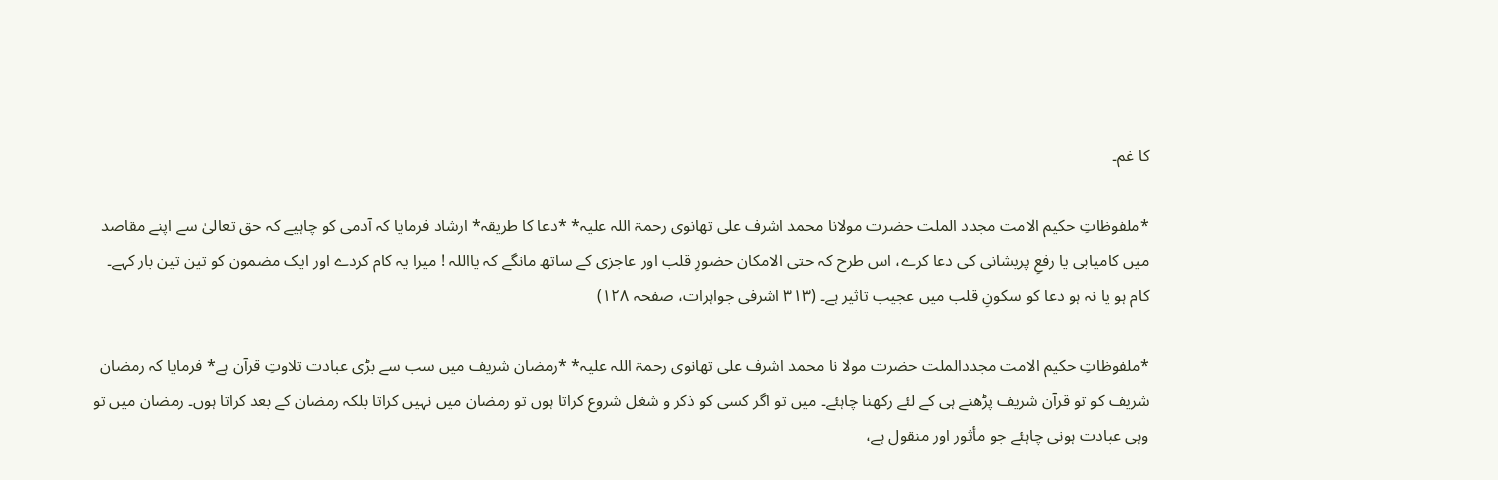کا غم۔

*ملفوظاتِ حکیم الامت مجدد الملت حضرت مولانا محمد اشرف علی تھانوی رحمۃ اللہ علیہ* *دعا کا طریقہ* ارشاد فرمایا کہ آدمی کو چاہیے کہ حق تعالیٰ سے اپنے مقاصد میں کامیابی یا رفعِ پریشانی کی دعا کرے، اس طرح کہ حتی الامکان حضورِ قلب اور عاجزی کے ساتھ مانگے کہ یااللہ ! میرا یہ کام کردے اور ایک مضمون کو تین تین بار کہے۔ کام ہو یا نہ ہو دعا کو سکونِ قلب میں عجیب تاثیر ہے۔ (۳۱۳ اشرفی جواہرات، صفحہ ۱۲۸)

*ملفوظاتِ حکیم الامت مجددالملت حضرت مولا نا محمد اشرف علی تھانوی رحمۃ اللہ علیہ* *رمضان شریف میں سب سے بڑی عبادت تلاوتِ قرآن ہے* فرمایا کہ رمضان شریف کو تو قرآن شریف پڑھنے ہی کے لئے رکھنا چاہئے۔ میں تو اگر کسی کو ذکر و شغل شروع کراتا ہوں تو رمضان میں نہیں کراتا بلکہ رمضان کے بعد کراتا ہوں۔ رمضان میں تو وہی عبادت ہونی چاہئے جو مأثور اور منقول ہے،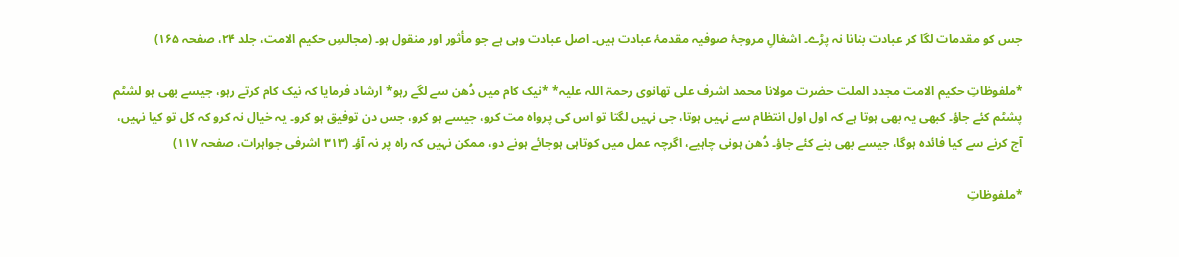جس کو مقدمات لگا کر عبادت بنانا نہ پڑے۔ اشغالِ مروجۂ صوفیہ مقدمۂ عبادت ہیں۔ اصل عبادت وہی ہے جو مأثور اور منقول ہو۔ (مجالسِ حکیم الامت، جلد ۲۴، صفحہ ۱۶۵)

*ملفوظاتِ حکیم الامت مجدد الملت حضرت مولانا محمد اشرف علی تھانوی رحمۃ اللہ علیہ* *نیک کام میں دُھن سے لگے رہو* ارشاد فرمایا کہ نیک کام کرتے رہو، جیسے بھی ہو لشٹم پشٹم کئے جاؤ۔ کبھی یہ بھی ہوتا ہے کہ اول اول انتظام سے نہیں ہوتا، جی نہیں لگتا تو اس کی پرواہ مت کرو، جیسے ہو کرو، جس دن توفیق ہو کرو۔ یہ خیال نہ کرو کہ کل تو کیا نہیں، آج کرنے سے کیا فائدہ ہوگا، جیسے بھی بنے کئے جاؤ۔ دُھن ہونی چاہیے، اگرچہ عمل میں کوتاہی ہوجائے ہونے دو، ممکن نہیں کہ راہ پر نہ آؤ۔ (۳۱۳ اشرفی جواہرات، صفحہ ۱۱۷)

*ملفوظاتِ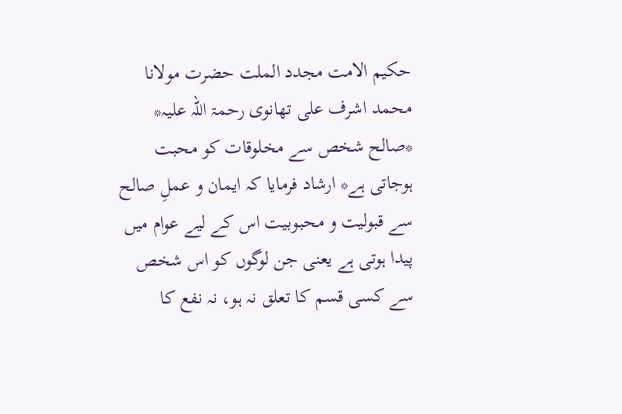حکیم الامت مجدد الملت حضرت مولانا محمد اشرف علی تھانوی رحمۃ اللہ علیہ* *صالح شخص سے مخلوقات کو محبت ہوجاتی ہے* ارشاد فرمایا کہ ایمان و عملِ صالح سے قبولیت و محبوبیت اس کے لیے عوام میں پیدا ہوتی ہے یعنی جن لوگوں کو اس شخص سے کسی قسم کا تعلق نہ ہو، نہ نفع کا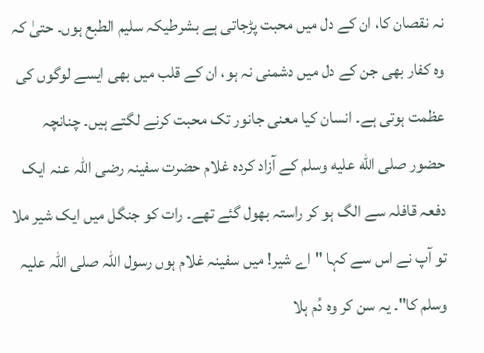نہ نقصان کا، ان کے دل میں محبت پڑجاتی ہے بشرطیکہ سلیم الطبع ہوں۔ حتیٰ کہ وہ کفار بھی جن کے دل میں دشمنی نہ ہو، ان کے قلب میں بھی ایسے لوگوں کی عظمت ہوتی ہے۔ انسان کیا معنی جانور تک محبت کرنے لگتے ہیں۔ چنانچہ حضور صلى الله عليه وسلم کے آزاد کردہ غلام حضرت سفینہ رضی اللہ عنہ ایک دفعہ قافلہ سے الگ ہو کر راستہ بھول گئے تھے۔ رات کو جنگل میں ایک شیر ملا تو آپ نے اس سے کہا "اے شیر! میں سفینہ غلام ہوں رسول اللہ صلی اللہ علیہ وسلم کا"۔ یہ سن کر وہ دُم ہلا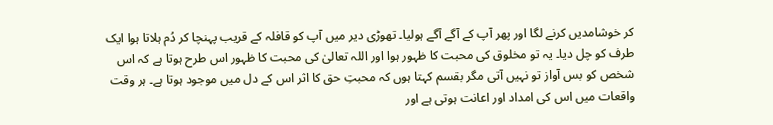کر خوشامدیں کرنے لگا اور پھر آپ کے آگے آگے ہولیا۔ تھوڑی دیر میں آپ کو قافلہ کے قریب پہنچا کر دُم ہلاتا ہوا ایک طرف کو چل دیا۔ یہ تو مخلوق کی محبت کا ظہور ہوا اور اللہ تعالیٰ کی محبت کا ظہور اس طرح ہوتا ہے کہ اس شخص کو بس آواز تو نہیں آتی مگر بقسم کہتا ہوں کہ محبتِ حق کا اثر اس کے دل میں موجود ہوتا ہے۔ ہر وقت واقعات میں اس کی امداد اور اعانت ہوتی ہے اور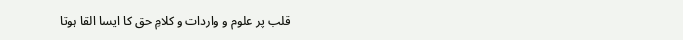قلب پر علوم و واردات و کلامِ حق کا ایسا القا ہوتا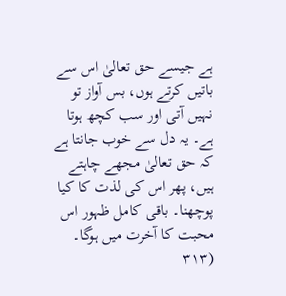ہے جیسے حق تعالیٰ اس سے باتیں کرتے ہوں، بس آواز تو نہیں آتی اور سب کچھ ہوتا ہے۔ یہ دل سے خوب جانتا ہے کہ حق تعالیٰ مجھے چاہتے ہیں، پھر اس کی لذت کا کیا پوچھنا۔ باقی کامل ظہور اس محبت کا آخرت میں ہوگا۔ (۳۱۳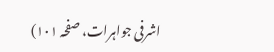اشرفی جواہرات، صفحہ ۱۰۱)